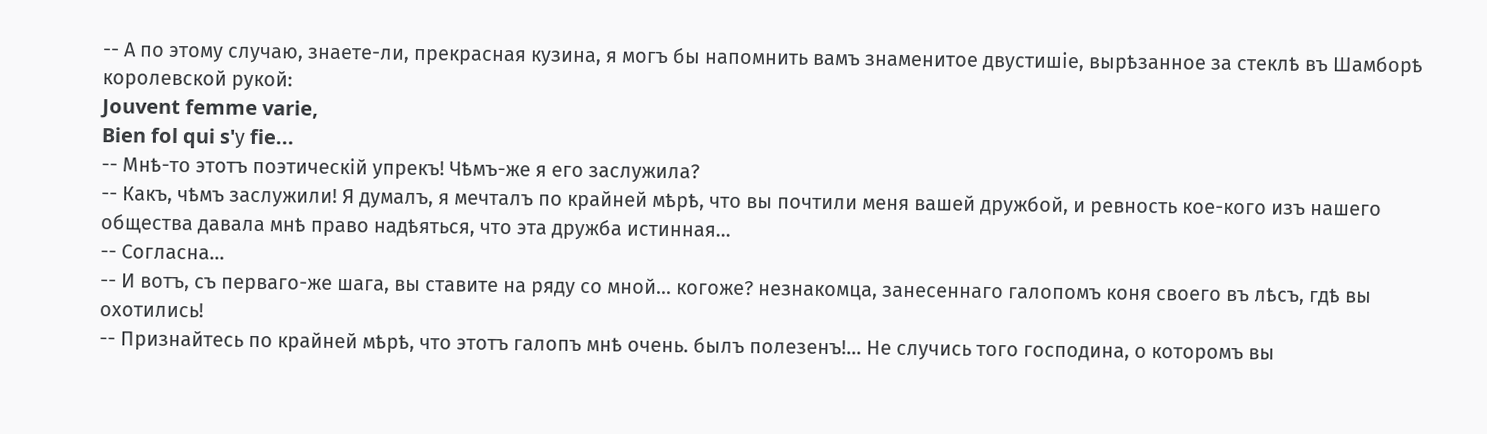-- А по этому случаю, знаете-ли, прекрасная кузина, я могъ бы напомнить вамъ знаменитое двустишіе, вырѣзанное за стеклѣ въ Шамборѣ королевской рукой:
Jouvent femme varie,
Bien fol qui s'у fie...
-- Мнѣ-то этотъ поэтическій упрекъ! Чѣмъ-же я его заслужила?
-- Какъ, чѣмъ заслужили! Я думалъ, я мечталъ по крайней мѣрѣ, что вы почтили меня вашей дружбой, и ревность кое-кого изъ нашего общества давала мнѣ право надѣяться, что эта дружба истинная...
-- Согласна...
-- И вотъ, съ перваго-же шага, вы ставите на ряду со мной... когоже? незнакомца, занесеннаго галопомъ коня своего въ лѣсъ, гдѣ вы охотились!
-- Признайтесь по крайней мѣрѣ, что этотъ галопъ мнѣ очень. былъ полезенъ!... Не случись того господина, о которомъ вы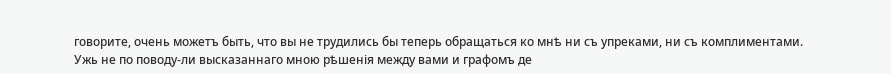говорите, очень можетъ быть, что вы не трудились бы теперь обращаться ко мнѣ ни съ упреками, ни съ комплиментами. Ужь не по поводу-ли высказаннаго мною рѣшенія между вами и графомъ де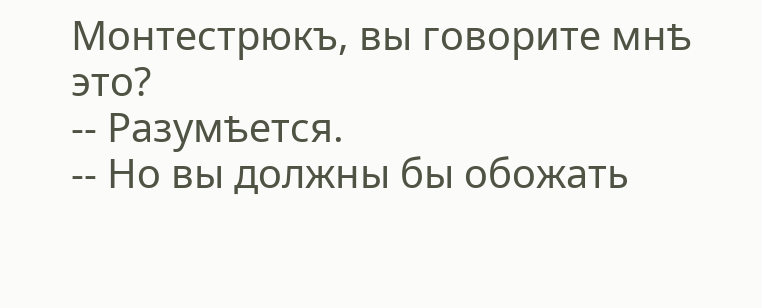Монтестрюкъ, вы говорите мнѣ это?
-- Разумѣется.
-- Но вы должны бы обожать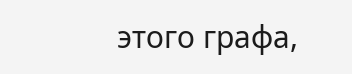этого графа,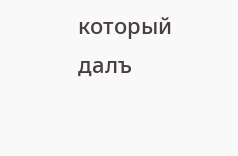который далъ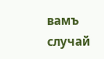вамъ случай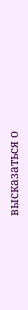высказаться о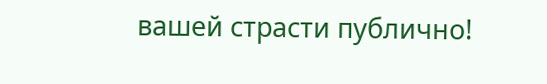вашей страсти публично!